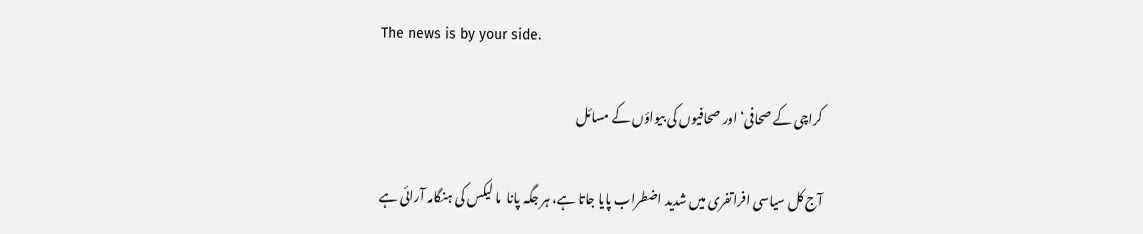The news is by your side.

کراچی کے صحافی‘ اور صحافیوں کی بیواؤں کے مسائل

آج کل سیاسی افراتفری میں شدید اضطراب پایا جاتا ہے، ہر جگہ پانا  ما لیکس کی ہنگامہ آرائی ہے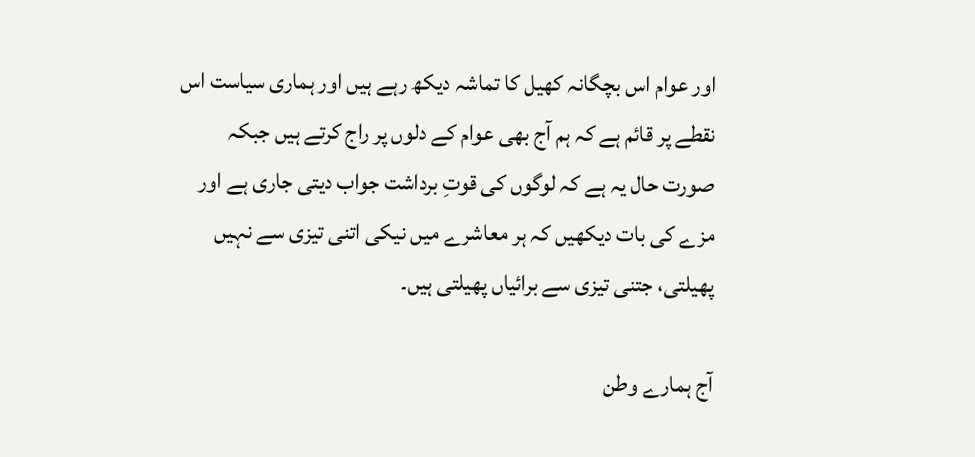اور عوام اس بچگانہ کھیل کا تماشہ دیکھ رہے ہیں اور ہماری سیاست اس نقطے پر قائم ہے کہ ہم آج بھی عوام کے دلوں پر راج کرتے ہیں جبکہ صورت حال یہ ہے کہ لوگوں کی قوتِ برداشت جواب دیتی جاری ہے اور مزے کی بات دیکھیں کہ ہر معاشرے میں نیکی اتنی تیزی سے نہیں پھیلتی، جتنی تیزی سے برائیاں پھیلتی ہیں۔

آج ہمارے وطن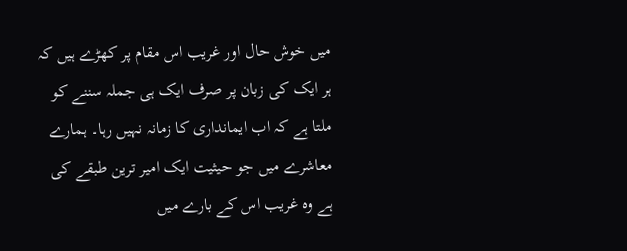میں خوش حال اور غریب اس مقام پر کھڑے ہیں کہ ہر ایک کی زبان پر صرف ایک ہی جملہ سننے کو ملتا ہے کہ اب ایمانداری کا زمانہ نہیں رہا۔ ہمارے معاشرے میں جو حیثیت ایک امیر ترین طبقے کی ہے وہ غریب اس کے بارے میں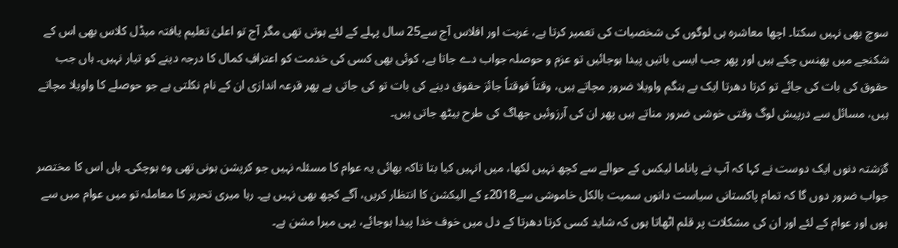سوچ بھی نہیں سکتا۔ اچھا معاشرہ ہی لوگوں کی شخصیات کی تعمیر کرتا ہے، غربت اور افلاس آج سے25 سال پہلے کے لئے ہوتی تھی مگر آج تو اعلیٰ تعلیم یافتہ میڈل کلاس بھی اس کے شکنجے میں پھنس چکے ہیں اور پھر جب ایسی باتیں پیدا ہوجائیں تو عزم و حوصلہ جواب دے جاتا ہے، کوئی بھی کسی کی خدمت کو اعترافِ کمال کا درجہ دینے کو تیار نہیں۔ ہاں جب حقوق کی بات کی جائے تو کرتا دھرتا ایک بے ہنگم واویلا ضرور مچاتے ہیں، وقتاً فوقتاً جائز حقوق دینے کی بات تو کی جاتی ہے پھر قرعہ اندازی ان کے نام نکلتی ہے جو حوصلے کا واویلا مچاتے ہیں، مسائل سے درپیش لوگ وقتی خوشی ضرور مناتے ہیں پھر ان کی آرزوئیں جھاگ کی طرح بیٹھ جاتی ہیں۔

گزشتہ دنوں ایک دوست نے کہا کہ آپ نے پاناما لیکس کے حوالے سے کچھ نہیں لکھا، میں انہیں کیا بتا تاکہ بھائی یہ عوام کا مسئلہ نہیں جو کرپشن ہونی تھی وہ ہوچکی۔ ہاں اس کا مختصر جواب ضرور دوں گا کہ تمام پاکستانی سیاست دانوں سمیت بالکل خاموشی سے2018ء کے الیکشن کا انتظار کریں، آگے کچھ بھی نہیں ہے۔ رہا میری تحریر کا معاملہ تو میں عوام میں سے ہوں اور عوام کے لئے اور ان کی مشکلات پر قلم اٹھاتا ہوں کہ شاید کسی کرتا دھرتا کے دل میں خوف خدا پیدا ہوجائے، یہی میرا مشن ہے۔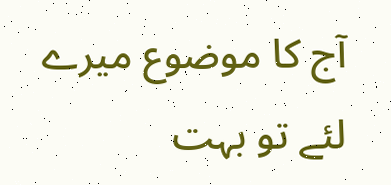آج کا موضوع میرے لئے تو بہت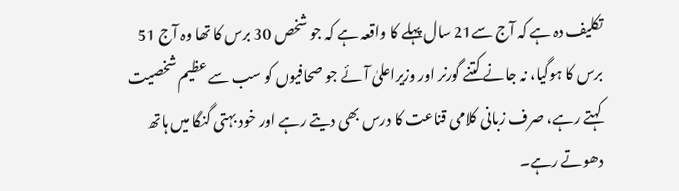تکلیف دہ ہے کہ آج سے21 سال پہلے کا واقعہ ہے کہ جو شخص 30 برس کا تھا وہ آج 51 برس کا ہوگیا، نہ جانے کتنے گورنر اور وزیراعلیٰ آئے جو صحافیوں کو سب سے عظیم شخصیت کہتے رہے، صرف زبانی کلامی قناعت کا درس بھی دیتے رہے اور خود بہتی گنگا میں ہاتھ دھوتے رہے۔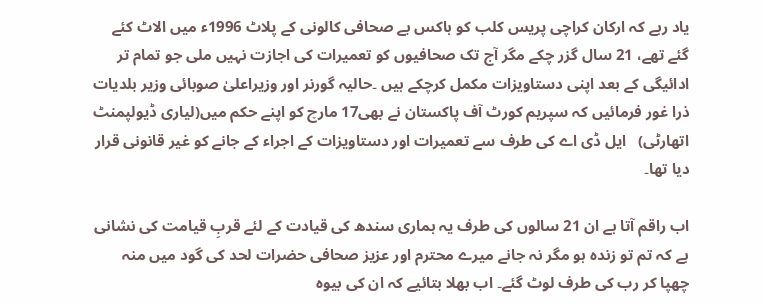یاد رہے کہ ارکان کراچی پریس کلب کو ہاکس بے صحافی کالونی کے پلاٹ 1996ء میں الاٹ کئے گئے تھے، 21 سال گزر چکے مگر آج تک صحافیوں کو تعمیرات کی اجازت نہیں ملی جو تمام تر ادائیگی کے بعد اپنی دستاویزات مکمل کرچکے ہیں ۔حالیہ گورنر اور وزیراعلیٰ صوبائی وزیر بلدیات ذرا غور فرمائیں کہ سپریم کورٹ آف پاکستان نے بھی17 مارچ کو اپنے حکم میں(لیاری ڈیولپمنٹ اتھارٹی)   ایل ڈی اے کی طرف سے تعمیرات اور دستاویزات کے اجراء کے جانے کو غیر قانونی قرار دیا تھا۔

اب راقم آتا ہے ان 21 سالوں کی طرف یہ ہماری سندھ کی قیادت کے لئے قربِ قیامت کی نشانی ہے کہ تم تو زندہ ہو مگر نہ جانے میرے محترم اور عزیز صحافی حضرات لحد کی گود میں منہ چھپا کر رب کی طرف لوٹ گئے۔ اب بھلا بتائیے کہ ان کی بیوہ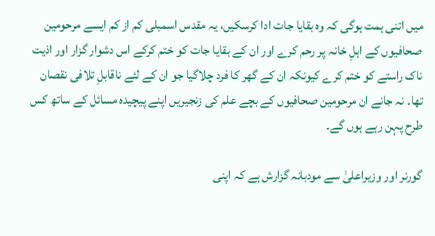میں اتنی ہمت ہوگی کہ وہ بقایا جات ادا کرسکیں، یہ مقدس اسمبلی کم از کم ایسے مرحومین صحافیوں کے اہلِ خانہ پر رحم کرے اور ان کے بقایا جات کو ختم کرکے اس دشوار گزار اور اذیت ناک راستے کو ختم کرے کیونکہ ان کے گھر کا فرد چلاگیا جو ان کے لئے ناقابلِ تلافی نقصان تھا۔ نہ جانے ان مرحومین صحافیوں کے بچے علم کی زنجیریں اپنے پیچیدہ مسائل کے ساتھ کس طرح پہن رہے ہوں گے۔

گورنر اور وزیراعلیٰ سے مودبانہ گزارش ہے کہ اپنی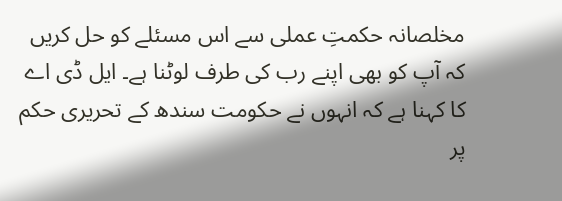مخلصانہ حکمتِ عملی سے اس مسئلے کو حل کریں کہ آپ کو بھی اپنے رب کی طرف لوٹنا ہے۔ ایل ڈی اے کا کہنا ہے کہ انہوں نے حکومت سندھ کے تحریری حکم پر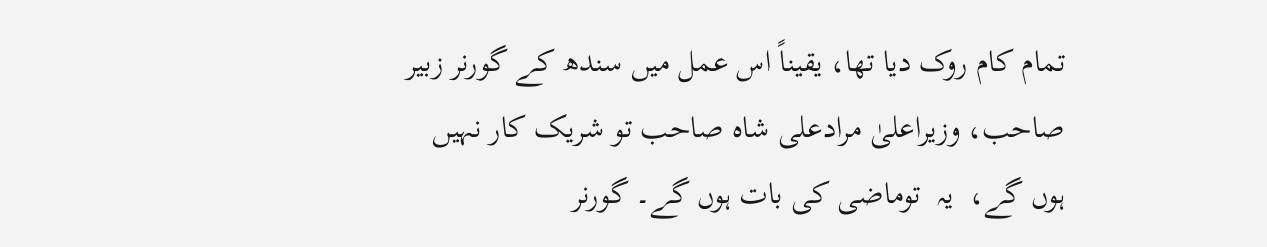تمام کام روک دیا تھا، یقیناً اس عمل میں سندھ کے گورنر زبیر صاحب، وزیراعلیٰ مرادعلی شاہ صاحب تو شریک کار نہیں ہوں گے،  یہ  توماضی کی بات ہوں گے۔ گورنر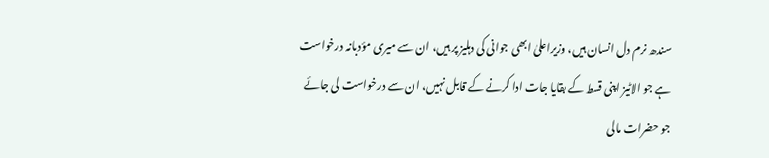سندھ نرم دل انسان ہیں، وزیراعلیٰ ابھی جوانی کی دہلیز پر ہیں، ان سے میری مؤدبانہ درخواست ہے جو الاٹیز اپنی قسط کے بقایا جات ادا کرنے کے قابل نہیں، ان سے درخواست لی جائے جو حضرات مالی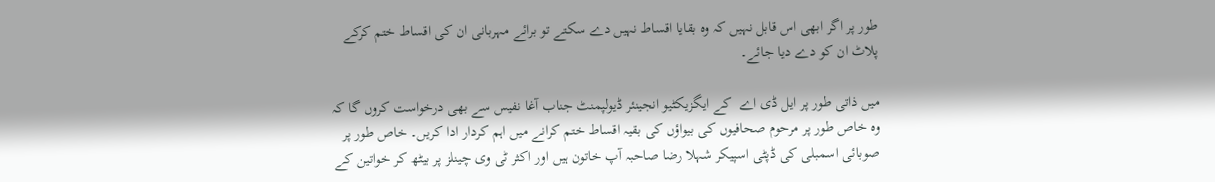طور پر اگر ابھی اس قابل نہیں کہ وہ بقایا اقساط نہیں دے سکتے تو برائے مہربانی ان کی اقساط ختم کرکے پلاٹ ان کو دے دیا جائے۔

میں ذاتی طور پر ایل ڈی اے  کے ایگزیکٹیو انجینئر ڈیولپمنٹ جناب آغا نفیس سے بھی درخواست کروں گا کہ وہ خاص طور پر مرحوم صحافیوں کی بیواؤں کی بقیہ اقساط ختم کرانے میں اہم کردار ادا کریں۔ خاص طور پر صوبائی اسمبلی کی ڈپٹی اسپیکر شہلا رضا صاحبہ آپ خاتون ہیں اور اکثر ٹی وی چینلز پر بیٹھ کر خواتین کے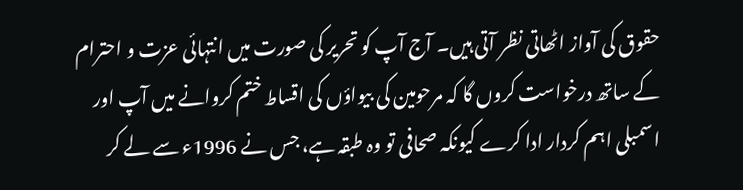حقوق کی آواز اٹھاتی نظر آتی ہیں۔ آج آپ کو تحریر کی صورت میں انتہائی عزت و احترام کے ساتھ درخواست کروں گا کہ مرحومین کی بیواؤں کی اقساط ختم کروانے میں آپ اور اسمبلی اہم کردار ادا کرے کیونکہ صحافی تو وہ طبقہ ہے، جس نے 1996ء سے لے کر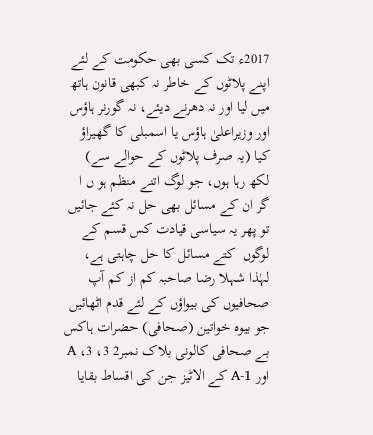2017ء تک کسی بھی حکومت کے لئے اپنے پلاٹوں کے خاطر نہ کبھی قانون ہاتھ میں لیا اور نہ دھرنے دیئے، نہ گورنر ہاؤس  اور وزیراعلیٰ ہاؤس یا اسمبلی کا گھیراؤ کیا (یہ صرف پلاٹوں کے حوالے سے) لکھ رہا ہوں، جو لوگ اتنے منظم ہو ں ا  گر ان کے مسائل بھی حل نہ کئے جائیں تو پھر یہ سیاسی قیادت کس قسم کے لوگوں  کتے مسائل کا حل چاہتی ہے، لہٰذا شہلا رضا صاحبہ کم از کم آپ صحافیوں کی بیواؤں کے لئے قدم اٹھائیں جو بیوہ خواتین (صحافی) حضرات ہاکس بے صحافی کالونی بلاک نمبر2 3، 3، A اور A-1 کے الاٹیز جن کی اقساط بقایا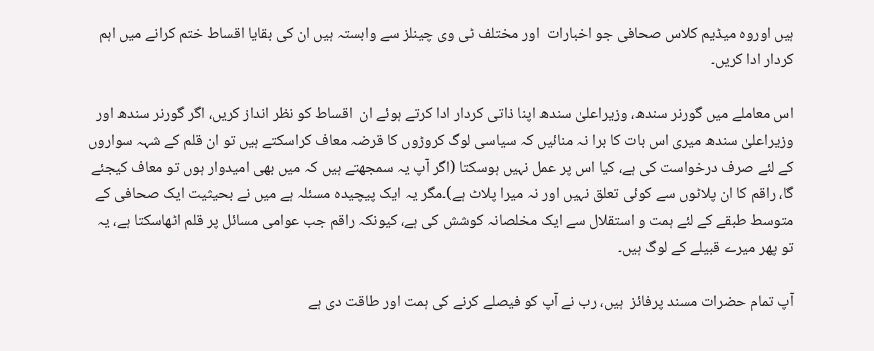ہیں اوروہ میڈیم کلاس صحافی جو اخبارات  اور مختلف ٹی وی چینلز سے وابستہ ہیں ان کی بقایا اقساط ختم کرانے میں اہم کردار ادا کریں۔

اس معاملے میں گورنر سندھ، وزیراعلیٰ سندھ اپنا ذاتی کردار ادا کرتے ہوئے ان  اقساط کو نظر انداز کریں، اگر گورنر سندھ اور وزیراعلیٰ سندھ میری اس بات کا برا نہ منائیں کہ سیاسی لوگ کروڑوں کا قرضہ معاف کراسکتے ہیں تو ان قلم کے شہہ سواروں کے لئے صرف درخواست کی ہے، کیا اس پر عمل نہیں ہوسکتا (اگر آپ یہ سمجھتے ہیں کہ میں بھی امیدوار ہوں تو معاف کیجئے گا، راقم کا ان پلاٹوں سے کوئی تعلق نہیں اور نہ میرا پلاٹ ہے)۔مگر یہ ایک پیچیدہ مسئلہ ہے میں نے بحیثیت ایک صحافی کے متوسط طبقے کے لئے ہمت و استقلال سے ایک مخلصانہ کوشش کی ہے، کیونکہ راقم جب عوامی مسائل پر قلم اٹھاسکتا ہے، یہ تو پھر میرے قبیلے کے لوگ ہیں۔

آپ تمام حضرات مسند پرفائز  ہیں، رب نے آپ کو فیصلے کرنے کی ہمت اور طاقت دی ہے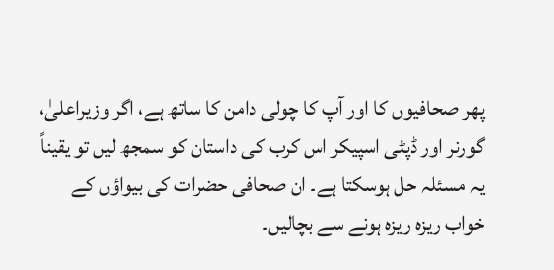پھر صحافیوں کا اور آپ کا چولی دامن کا ساتھ ہے، اگر وزیراعلیٰ، گورنر اور ڈپٹی اسپیکر اس کرب کی داستان کو سمجھ لیں تو یقیناً یہ مسئلہ حل ہوسکتا ہے۔ ان صحافی حضرات کی بیواؤں کے خواب ریزہ ریزہ ہونے سے بچالیں۔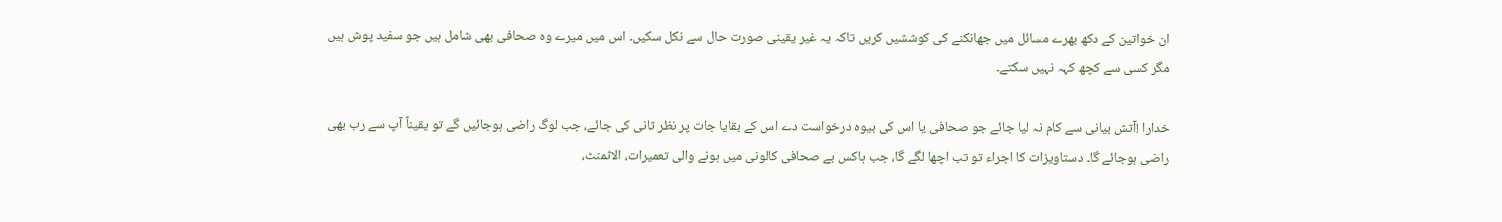ان خواتین کے دکھ بھرے مسائل میں جھانکنے کی کوششیں کریں تاکہ یہ غیر یقینی صورت حال سے نکل سکیں۔ اس میں میرے وہ صحافی بھی شامل ہیں جو سفید پوش ہیں مگر کسی سے کچھ کہہ نہیں سکتے۔

خدارا !آتش بیانی سے کام نہ لیا جائے جو صحافی یا اس کی بیوہ درخواست دے اس کے بقایا جات پر نظر ثانی کی جائے، جب لوگ راضی ہوجائیں گے تو یقیناً آپ سے رب بھی راضی ہوجائے گا۔ دستاویزات کا اجراء تو تب اچھا لگے گا، جب ہاکس بے صحافی کالونی میں ہونے والی تعمیرات، الاٹمنٹ،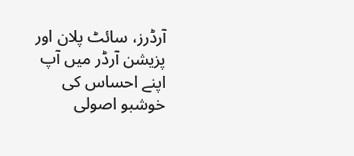آرڈرز، سائٹ پلان اور پزیشن آرڈر میں آپ اپنے احساس کی خوشبو اصولی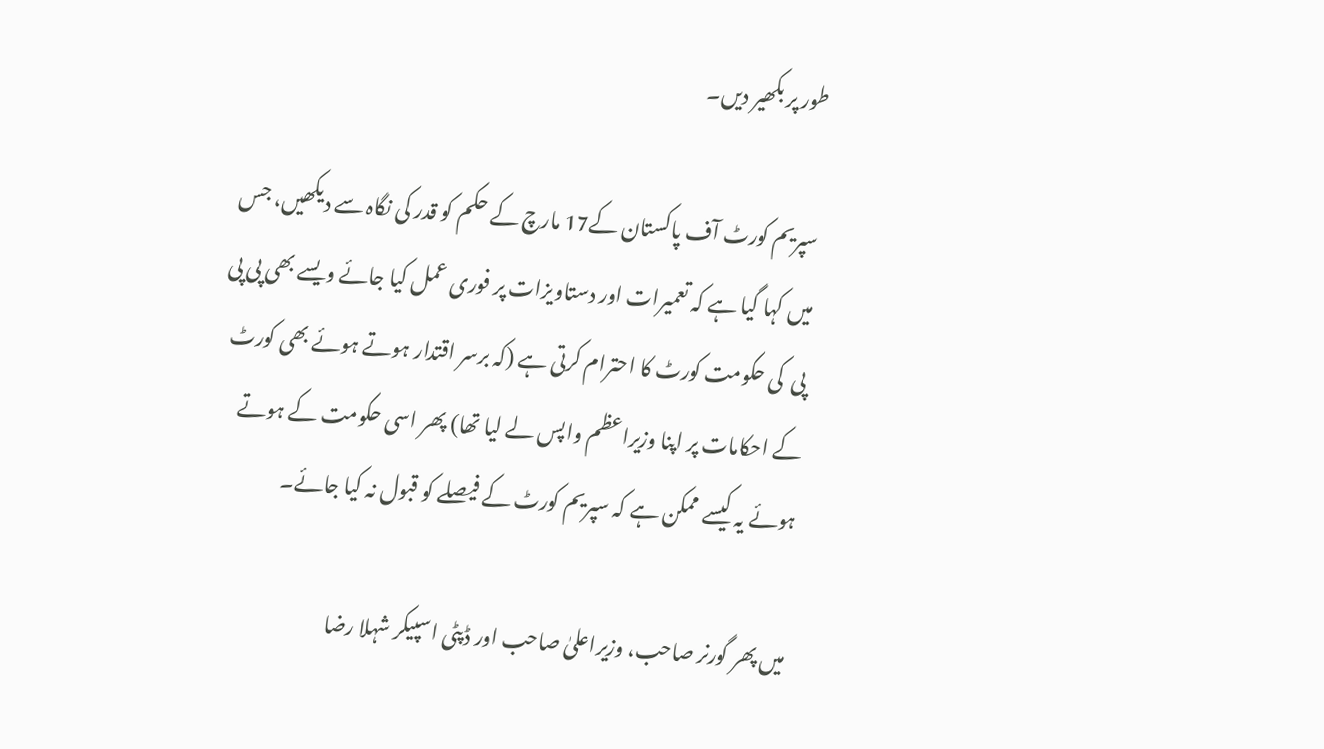طور پر بکھیر دیں۔

سپریم کورٹ آف پاکستان کے17 مارچ کے حکم کو قدر کی نگاہ سے دیکھیں، جس میں کہا گیا ہے کہ تعمیرات اور دستاویزات پر فوری عمل کیا جائے ویسے بھی پی پی پی  کی حکومت کورٹ کا احترام کرتی ہے (کہ برسر اقتدار ہوتے ہوئے بھی کورٹ کے احکامات پر اپنا وزیراعظم واپس لے لیا تھا) پھر اسی حکومت کے ہوتے ہوئے یہ کیسے ممکن ہے کہ سپریم کورٹ کے فیصلے کو قبول نہ کیا جائے۔

میں پھر گورنر صاحب، وزیراعلیٰ صاحب اور ڈپٹی اسپیکر شہلا رضا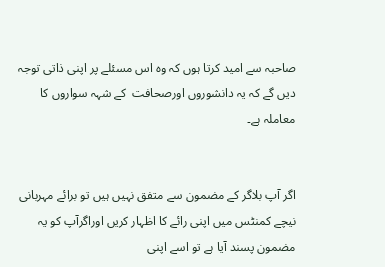صاحبہ سے امید کرتا ہوں کہ وہ اس مسئلے پر اپنی ذاتی توجہ دیں گے کہ یہ دانشوروں اورصحافت  کے شہہ سواروں کا معاملہ ہے۔


اگر آپ بلاگر کے مضمون سے متفق نہیں ہیں تو برائے مہربانی نیچے کمنٹس میں اپنی رائے کا اظہار کریں اوراگرآپ کو یہ مضمون پسند آیا ہے تو اسے اپنی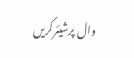وال پرشیئرکریں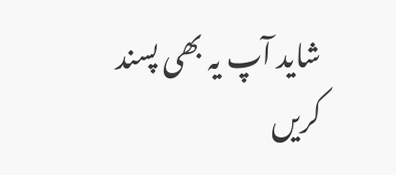شاید آپ یہ بھی پسند کریں